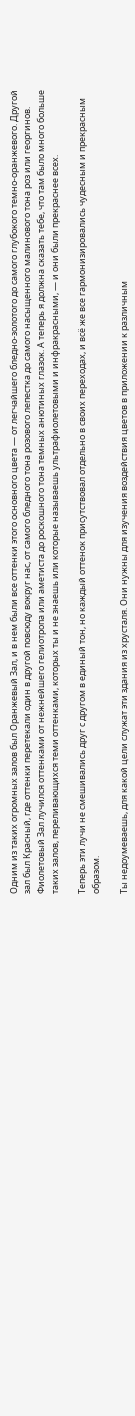Одним из таких огромных залов был Оранжевый Зал, и в нем были все оттенки этого основного цвета — от легчайшего бледно-золотого до самого глубокого темно-оранжевого. Другой зал был Красный, где оттенки перетекали один в другой повсюду вокруг нас, от самого бледного тона розового лепестка до самого насыщенного малинового тона роз или георгинов. Фиолетовый Зал лучился оттенками от нежнейшего гелиотропа или аметиста до роскошного тона темных анютиных глазок. А теперь я должна сказать тебе, что там было много больше таких залов, переливающихся теми оттенками, которых ты и не знаешь или которые называешь ультрафиолетовыми и инфракрасными, — и они были прекраснее всех.

Теперь эти лучи не смешивались друг с другом в единый тон, но каждый оттенок присутствовал отдельно в своих переходах, и всё же все гармонизировались чудесным и прекрасным образом.

Ты недоумеваешь, для какой цели служат эти здания из хрусталя. Они нужны для изучения воздействия цветов в приложении к различным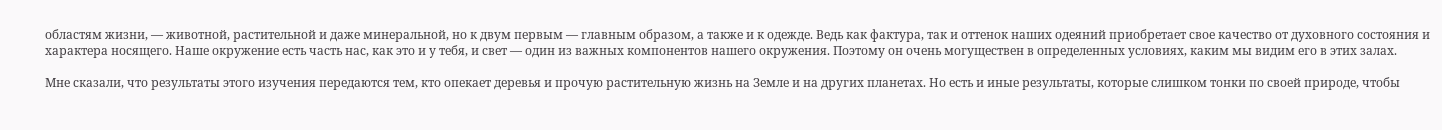областям жизни, — животной, растительной и даже минеральной, но к двум первым — главным образом, а также и к одежде. Ведь как фактура, так и оттенок наших одеяний приобретает свое качество от духовного состояния и характера носящего. Наше окружение есть часть нас, как это и у тебя, и свет — один из важных компонентов нашего окружения. Поэтому он очень могуществен в определенных условиях, каким мы видим его в этих залах.

Мне сказали, что результаты этого изучения передаются тем, кто опекает деревья и прочую растительную жизнь на Земле и на других планетах. Но есть и иные результаты, которые слишком тонки по своей природе, чтобы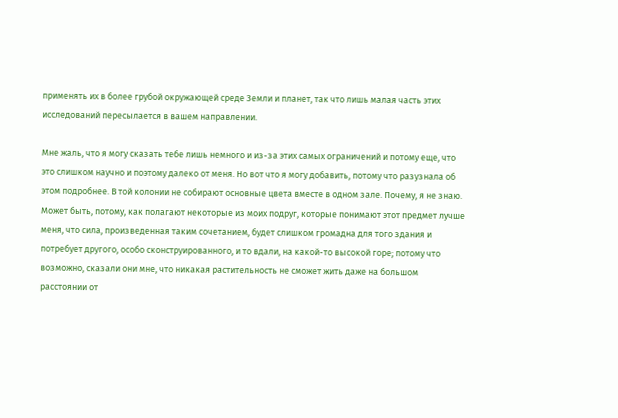применять их в более грубой окружающей среде Земли и планет, так что лишь малая часть этих исследований пересылается в вашем направлении.

Мне жаль, что я могу сказать тебе лишь немного и из-за этих самых ограничений и потому еще, что это слишком научно и поэтому далеко от меня. Но вот что я могу добавить, потому что разузнала об этом подробнее. В той колонии не собирают основные цвета вместе в одном зале. Почему, я не знаю. Может быть, потому, как полагают некоторые из моих подруг, которые понимают этот предмет лучше меня, что сила, произведенная таким сочетанием, будет слишком громадна для того здания и потребует другого, особо сконструированного, и то вдали, на какой-то высокой горе; потому что возможно, сказали они мне, что никакая растительность не сможет жить даже на большом расстоянии от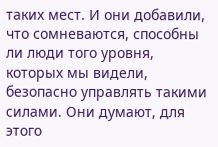таких мест. И они добавили, что сомневаются, способны ли люди того уровня, которых мы видели, безопасно управлять такими силами. Они думают, для этого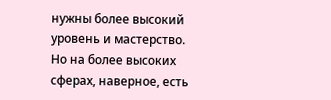нужны более высокий уровень и мастерство. Но на более высоких сферах, наверное, есть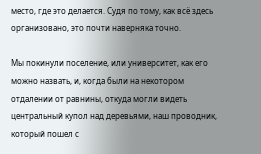место, где это делается. Судя по тому, как всё здесь организовано, это почти наверняка точно.

Мы покинули поселение, или университет, как его можно назвать, и, когда были на некотором отдалении от равнины, откуда могли видеть центральный купол над деревьями, наш проводник, который пошел с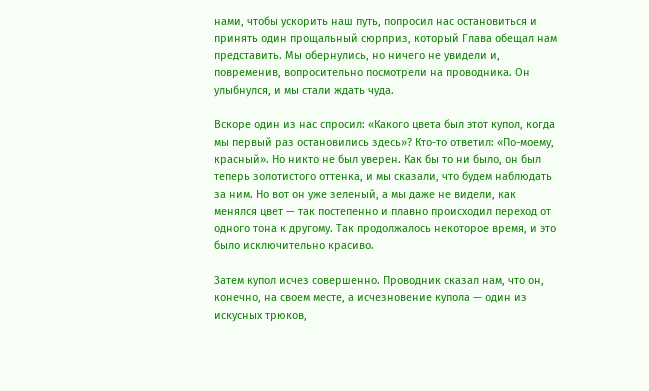нами, чтобы ускорить наш путь, попросил нас остановиться и принять один прощальный сюрприз, который Глава обещал нам представить. Мы обернулись, но ничего не увидели и, повременив, вопросительно посмотрели на проводника. Он улыбнулся, и мы стали ждать чуда.

Вскоре один из нас спросил: «Какого цвета был этот купол, когда мы первый раз остановились здесь»? Кто-то ответил: «По-моему, красный». Но никто не был уверен. Как бы то ни было, он был теперь золотистого оттенка, и мы сказали, что будем наблюдать за ним. Но вот он уже зеленый, а мы даже не видели, как менялся цвет — так постепенно и плавно происходил переход от одного тона к другому. Так продолжалось некоторое время, и это было исключительно красиво.

Затем купол исчез совершенно. Проводник сказал нам, что он, конечно, на своем месте, а исчезновение купола — один из искусных трюков,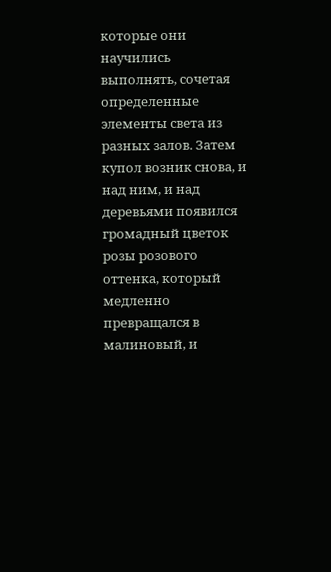которые они научились выполнять, сочетая определенные элементы света из разных залов. Затем купол возник снова, и над ним, и над деревьями появился громадный цветок розы розового оттенка, который медленно превращался в малиновый, и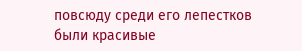повсюду среди его лепестков были красивые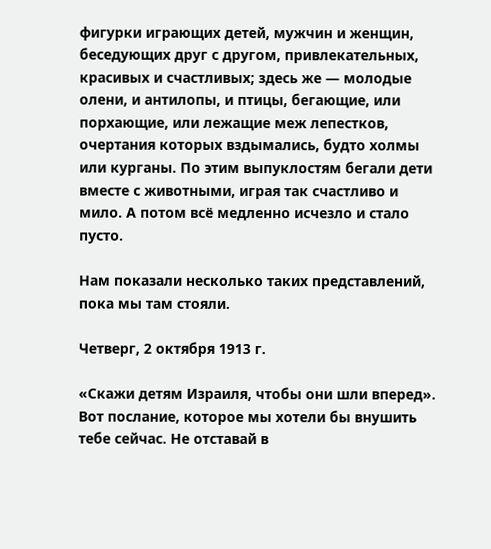фигурки играющих детей, мужчин и женщин, беседующих друг с другом, привлекательных, красивых и счастливых; здесь же — молодые олени, и антилопы, и птицы, бегающие, или порхающие, или лежащие меж лепестков, очертания которых вздымались, будто холмы или курганы. По этим выпуклостям бегали дети вместе с животными, играя так счастливо и мило. А потом всё медленно исчезло и стало пусто.

Нам показали несколько таких представлений, пока мы там стояли.

Четверг, 2 октября 1913 г.

«Скажи детям Израиля, чтобы они шли вперед». Вот послание, которое мы хотели бы внушить тебе сейчас. Не отставай в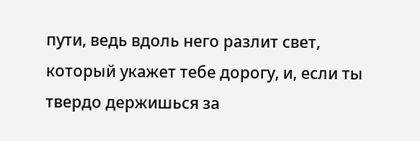пути, ведь вдоль него разлит свет, который укажет тебе дорогу, и, если ты твердо держишься за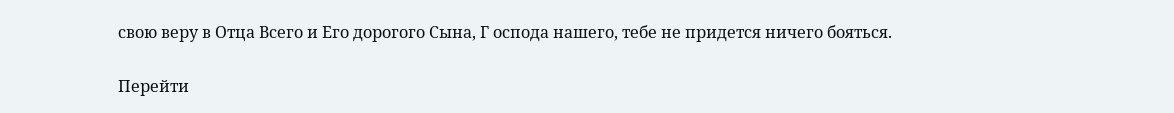свою веру в Отца Всего и Его дорогого Сына, Г оспода нашего, тебе не придется ничего бояться.

Перейти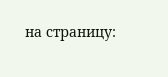на страницу: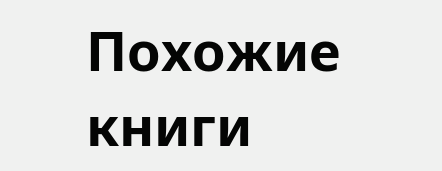Похожие книги